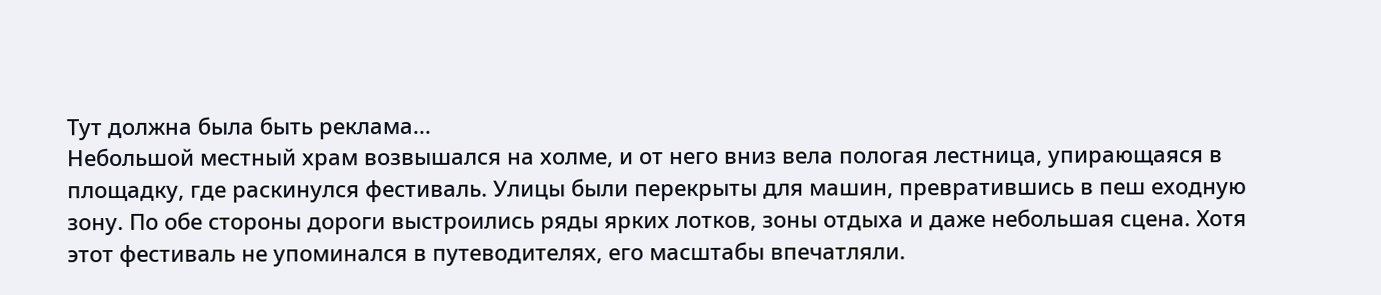Тут должна была быть реклама...
Небольшой местный храм возвышался на холме, и от него вниз вела пологая лестница, упирающаяся в площадку, где раскинулся фестиваль. Улицы были перекрыты для машин, превратившись в пеш еходную зону. По обе стороны дороги выстроились ряды ярких лотков, зоны отдыха и даже небольшая сцена. Хотя этот фестиваль не упоминался в путеводителях, его масштабы впечатляли.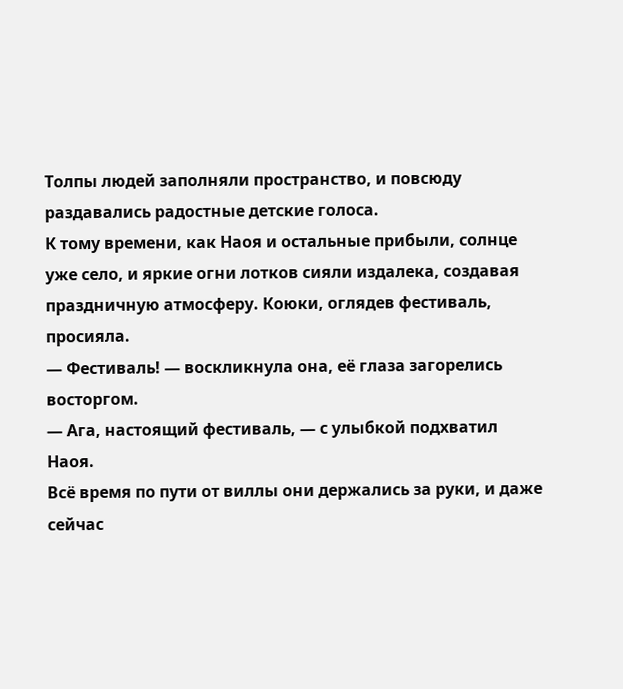Толпы людей заполняли пространство, и повсюду раздавались радостные детские голоса.
К тому времени, как Наоя и остальные прибыли, солнце уже село, и яркие огни лотков сияли издалека, создавая праздничную атмосферу. Коюки, оглядев фестиваль, просияла.
— Фестиваль! — воскликнула она, её глаза загорелись восторгом.
— Ага, настоящий фестиваль, — с улыбкой подхватил Наоя.
Всё время по пути от виллы они держались за руки, и даже сейчас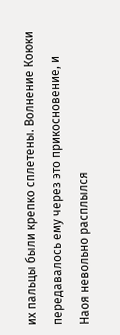их пальцы были крепко сплетены. Волнение Коюки передавалось ему через это прикосновение, и Наоя невольно расплылся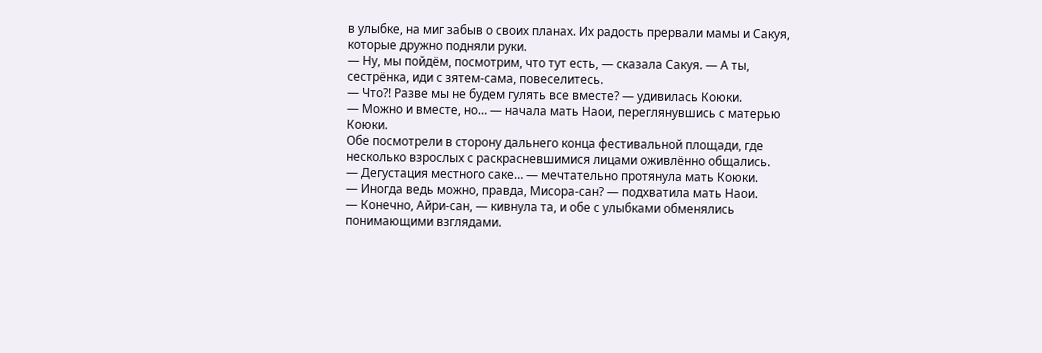в улыбке, на миг забыв о своих планах. Их радость прервали мамы и Сакуя, которые дружно подняли руки.
— Ну, мы пойдём, посмотрим, что тут есть, — сказала Сакуя. — А ты, сестрёнка, иди с зятем-сама, повеселитесь.
— Что?! Разве мы не будем гулять все вместе? — удивилась Коюки.
— Можно и вместе, но… — начала мать Наои, переглянувшись с матерью Коюки.
Обе посмотрели в сторону дальнего конца фестивальной площади, где несколько взрослых с раскрасневшимися лицами оживлённо общались.
— Дегустация местного саке… — мечтательно протянула мать Коюки.
— Иногда ведь можно, правда, Мисора-сан? — подхватила мать Наои.
— Конечно, Айри-сан, — кивнула та, и обе с улыбками обменялись понимающими взглядами.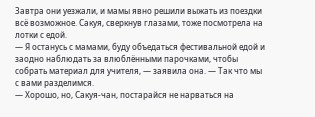Завтра они уезжали, и мамы явно решили выжать из поездки всё возможное. Сакуя, сверкнув глазами, тоже посмотрела на лотки с едой.
— Я останусь с мамами, буду объедаться фестивальной едой и заодно наблюдать за влюблёнными парочками, чтобы собрать материал для учителя, — заявила она. — Так что мы с вами разделимся.
— Хорошо, но, Сакуя-чан, постарайся не нарваться на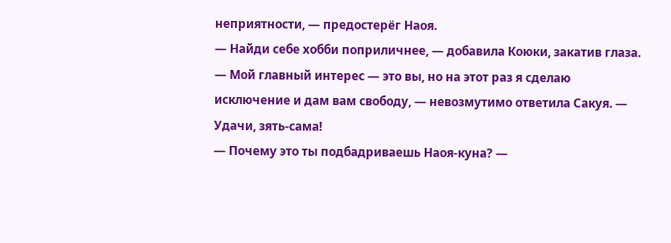неприятности, — предостерёг Наоя.
— Найди себе хобби поприличнее, — добавила Коюки, закатив глаза.
— Мой главный интерес — это вы, но на этот раз я сделаю исключение и дам вам свободу, — невозмутимо ответила Сакуя. — Удачи, зять-сама!
— Почему это ты подбадриваешь Наоя-куна? —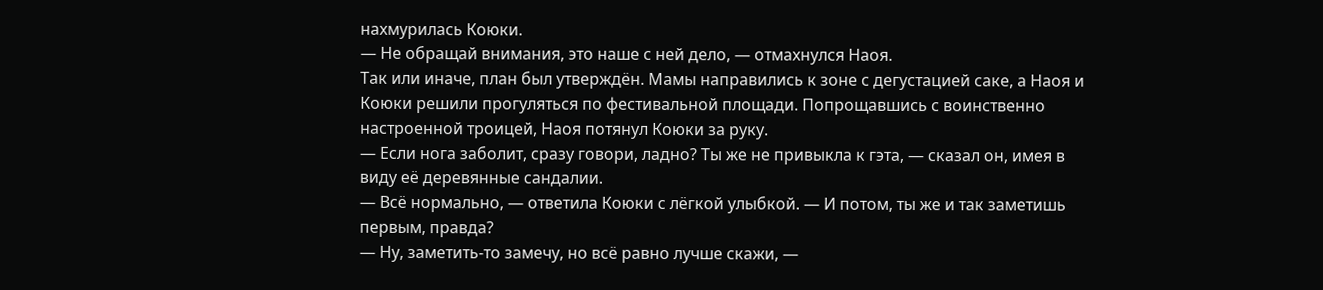нахмурилась Коюки.
— Не обращай внимания, это наше с ней дело, — отмахнулся Наоя.
Так или иначе, план был утверждён. Мамы направились к зоне с дегустацией саке, а Наоя и Коюки решили прогуляться по фестивальной площади. Попрощавшись с воинственно настроенной троицей, Наоя потянул Коюки за руку.
— Если нога заболит, сразу говори, ладно? Ты же не привыкла к гэта, — сказал он, имея в виду её деревянные сандалии.
— Всё нормально, — ответила Коюки с лёгкой улыбкой. — И потом, ты же и так заметишь первым, правда?
— Ну, заметить-то замечу, но всё равно лучше скажи, —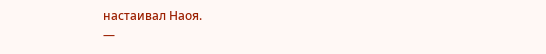настаивал Наоя.
—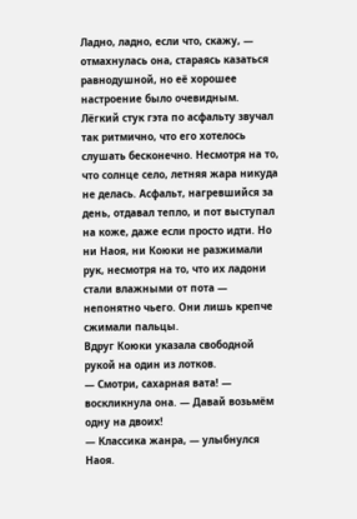Ладно, ладно, если что, скажу, — отмахнулась она, стараясь казаться равнодушной, но её хорошее настроение было очевидным.
Лёгкий стук гэта по асфальту звучал так ритмично, что его хотелось слушать бесконечно. Несмотря на то, что солнце село, летняя жара никуда не делась. Асфальт, нагревшийся за день, отдавал тепло, и пот выступал на коже, даже если просто идти. Но ни Наоя, ни Коюки не разжимали рук, несмотря на то, что их ладони стали влажными от пота — непонятно чьего. Они лишь крепче сжимали пальцы.
Вдруг Коюки указала свободной рукой на один из лотков.
— Смотри, сахарная вата! — воскликнула она. — Давай возьмём одну на двоих!
— Классика жанра, — улыбнулся Наоя.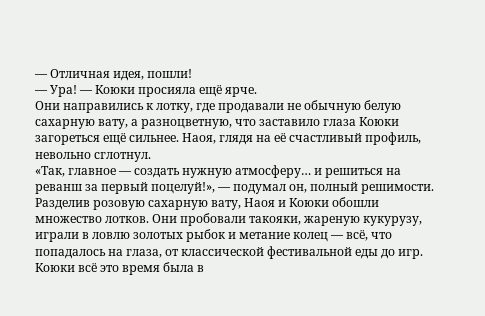— Отличная идея, пошли!
— Ура! — Коюки просияла ещё ярче.
Они направились к лотку, где продавали не обычную белую сахарную вату, а разноцветную, что заставило глаза Коюки загореться ещё сильнее. Наоя, глядя на её счастливый профиль, невольно сглотнул.
«Так, главное — создать нужную атмосферу… и решиться на реванш за первый поцелуй!», — подумал он, полный решимости.
Разделив розовую сахарную вату, Наоя и Коюки обошли множество лотков. Они пробовали такояки, жареную кукурузу, играли в ловлю золотых рыбок и метание колец — всё, что попадалось на глаза, от классической фестивальной еды до игр. Коюки всё это время была в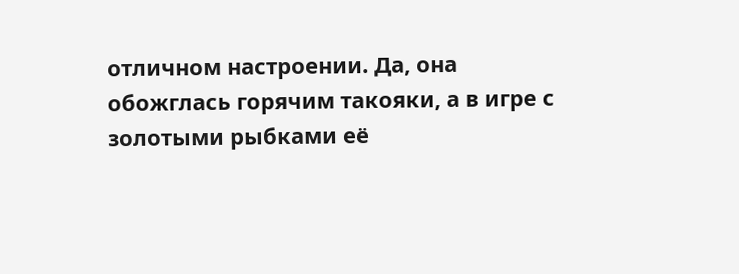отличном настроении. Да, она обожглась горячим такояки, а в игре с золотыми рыбками её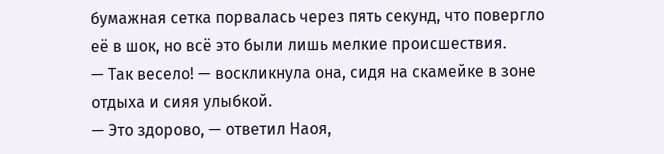бумажная сетка порвалась через пять секунд, что повергло её в шок, но всё это были лишь мелкие происшествия.
— Так весело! — воскликнула она, сидя на скамейке в зоне отдыха и сияя улыбкой.
— Это здорово, — ответил Наоя,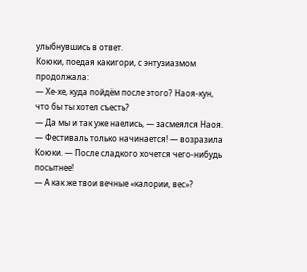улыбнувшись в ответ.
Коюки, поедая какигори, с энтузиазмом продолжала:
— Хе-хе, куда пойдём после этого? Наоя-кун, что бы ты хотел съесть?
— Да мы и так уже наелись, — засмеялся Наоя.
— Фестиваль только начинается! — возразила Коюки. — После сладкого хочется чего-нибудь посытнее!
— А как же твои вечные «калории, вес»?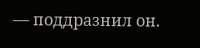— поддразнил он.